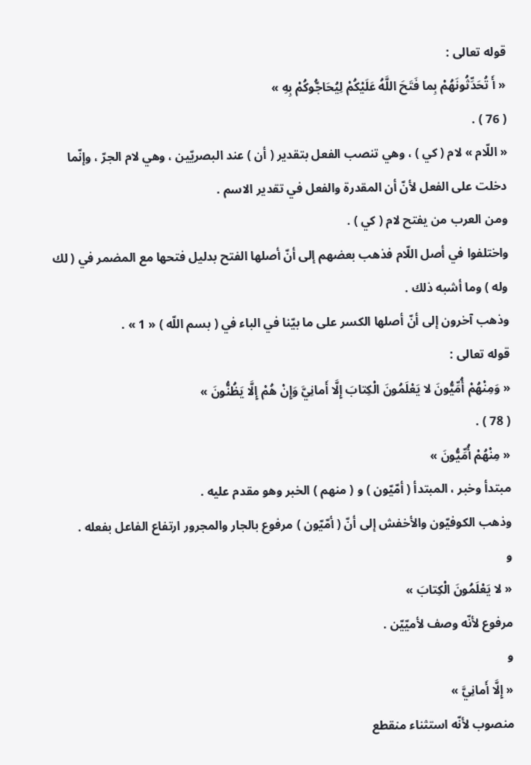قوله تعالى :
« أَ تُحَدِّثُونَهُمْ بِما فَتَحَ اللَّهُ عَلَيْكُمْ لِيُحَاجُّوكُمْ بِهِ »
( 76 ) .
« اللّام » لام ( كي ) ، وهي تنصب الفعل بتقدير ( أن ) عند البصريّين ، وهي لام الجرّ ، وإنّما دخلت على الفعل لأنّ أن المقدرة والفعل في تقدير الاسم .
ومن العرب من يفتح لام ( كي ) .
واختلفوا في أصل اللّام فذهب بعضهم إلى أنّ أصلها الفتح بدليل فتحها مع المضمر في ( لك وله ) وما أشبه ذلك .
وذهب آخرون إلى أنّ أصلها الكسر على ما بيّنا في الباء في ( بسم اللّه ) « 1 » .
قوله تعالى :
« وَمِنْهُمْ أُمِّيُّونَ لا يَعْلَمُونَ الْكِتابَ إِلَّا أَمانِيَّ وَإِنْ هُمْ إِلَّا يَظُنُّونَ »
( 78 ) .
« مِنْهُمْ أُمِّيُّونَ »
مبتدأ وخبر ، المبتدأ ( أمّيّون ) و ( منهم ) الخبر وهو مقدم عليه .
وذهب الكوفيّون والأخفش إلى أنّ ( أمّيّون ) مرفوع بالجار والمجرور ارتفاع الفاعل بفعله .
و
« لا يَعْلَمُونَ الْكِتابَ »
مرفوع لأنّه وصف لأميّيّن .
و
« إِلَّا أَمانِيَّ »
منصوب لأنّه استثناء منقطع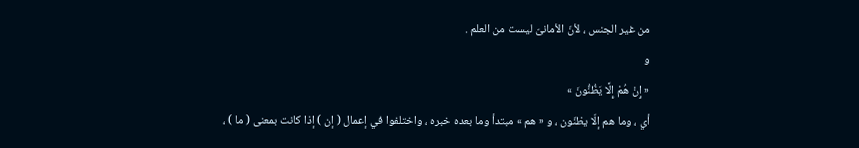من غير الجنس ، لأنّ الأمانىّ ليست من العلم .
و
« إِنْ هُمْ إِلَّا يَظُنُّونَ »
أي ، وما هم إلّا يظنّون ، و « هم » مبتدأ وما بعده خبره ، واختلفوا في إعمال ( إن ) إذا كانت بمعنى ( ما ) ،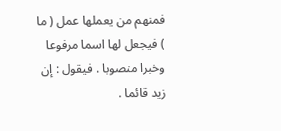فمنهم من يعملها عمل ( ما ) فيجعل لها اسما مرفوعا وخبرا منصوبا . فيقول : إن زيد قائما .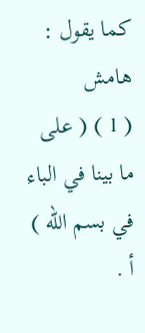كما يقول :
هامش
( 1 ) ( على ما بينا في الباء في بسم اللّه ) أ .